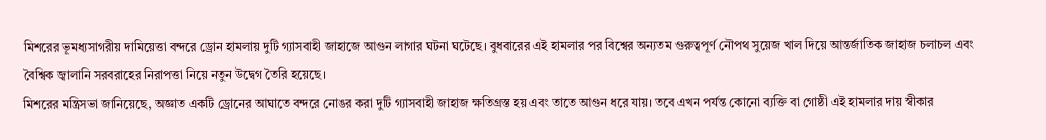মিশরের ভূমধ্যসাগরীয় দামিয়েত্তা বন্দরে ড্রোন হামলায় দুটি গ্যাসবাহী জাহাজে আগুন লাগার ঘটনা ঘটেছে। বুধবারের এই হামলার পর বিশ্বের অন্যতম গুরুত্বপূর্ণ নৌপথ সুয়েজ খাল দিয়ে আন্তর্জাতিক জাহাজ চলাচল এবং বৈশ্বিক জ্বালানি সরবরাহের নিরাপত্তা নিয়ে নতুন উদ্বেগ তৈরি হয়েছে।
মিশরের মন্ত্রিসভা জানিয়েছে, অজ্ঞাত একটি ড্রোনের আঘাতে বন্দরে নোঙর করা দুটি গ্যাসবাহী জাহাজ ক্ষতিগ্রস্ত হয় এবং তাতে আগুন ধরে যায়। তবে এখন পর্যন্ত কোনো ব্যক্তি বা গোষ্ঠী এই হামলার দায় স্বীকার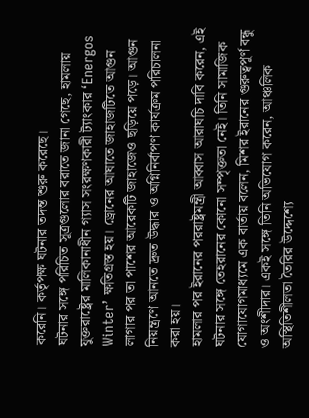করেনি। কর্তৃপক্ষ ঘটনার তদন্ত শুরু করেছে।
ঘটনার সঙ্গে পরিচিত সূত্রগুলোর বরাতে জানা গেছে, হামলায় যুক্তরাষ্ট্রের মালিকানাধীন গ্যাস সংরক্ষণকারী ট্যাংকার ‘Energos Winter’ ক্ষতিগ্রস্ত হয়। ড্রোনের আঘাতে জাহাজটিতে আগুন লাগার পর তা পাশের আরেকটি জাহাজেও ছড়িয়ে পড়ে। আগুন নিয়ন্ত্রণে আনতে দ্রুত উদ্ধার ও অগ্নিনির্বাপণ কার্যক্রম পরিচালনা করা হয়।
হামলার পর ইরানের পররাষ্ট্রমন্ত্রী আব্বাস আরাঘচি দাবি করেন, এই ঘটনার সঙ্গে তেহরানের কোনো সম্পৃক্ততা নেই। তিনি সামাজিক যোগাযোগমাধ্যমে এক বার্তায় বলেন, মিশর ইরানের গুরুত্বপূর্ণ বন্ধু ও অংশীদার। একই সঙ্গে তিনি অভিযোগ করেন, আঞ্চলিক অস্থিতিশীলতা তৈরির উদ্দেশ্যে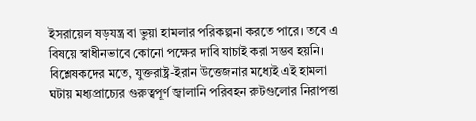ইসরায়েল ষড়যন্ত্র বা ভুয়া হামলার পরিকল্পনা করতে পারে। তবে এ বিষয়ে স্বাধীনভাবে কোনো পক্ষের দাবি যাচাই করা সম্ভব হয়নি।
বিশ্লেষকদের মতে, যুক্তরাষ্ট্র-ইরান উত্তেজনার মধ্যেই এই হামলা ঘটায় মধ্যপ্রাচ্যের গুরুত্বপূর্ণ জ্বালানি পরিবহন রুটগুলোর নিরাপত্তা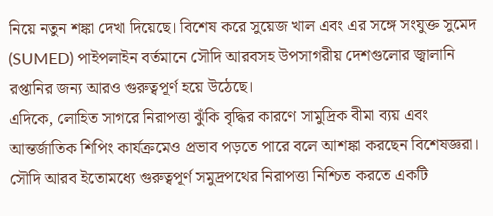নিয়ে নতুন শঙ্কা দেখা দিয়েছে। বিশেষ করে সুয়েজ খাল এবং এর সঙ্গে সংযুক্ত সুমেদ (SUMED) পাইপলাইন বর্তমানে সৌদি আরবসহ উপসাগরীয় দেশগুলোর জ্বালানি রপ্তানির জন্য আরও গুরুত্বপূর্ণ হয়ে উঠেছে।
এদিকে, লোহিত সাগরে নিরাপত্তা ঝুঁকি বৃদ্ধির কারণে সামুদ্রিক বীমা ব্যয় এবং আন্তর্জাতিক শিপিং কার্যক্রমেও প্রভাব পড়তে পারে বলে আশঙ্কা করছেন বিশেষজ্ঞরা। সৌদি আরব ইতোমধ্যে গুরুত্বপূর্ণ সমুদ্রপথের নিরাপত্তা নিশ্চিত করতে একটি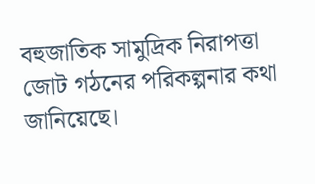বহুজাতিক সামুদ্রিক নিরাপত্তা জোট গঠনের পরিকল্পনার কথা জানিয়েছে।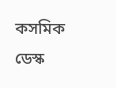কসমিক ডেস্ক